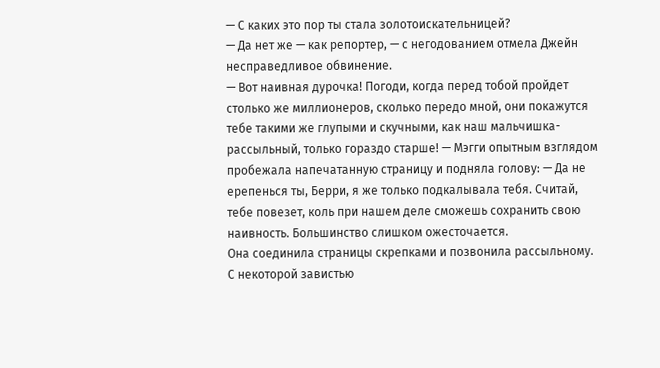— С каких это пор ты стала золотоискательницей?
— Да нет же — как репортер, — с негодованием отмела Джейн несправедливое обвинение.
— Вот наивная дурочка! Погоди, когда перед тобой пройдет столько же миллионеров, сколько передо мной, они покажутся тебе такими же глупыми и скучными, как наш мальчишка-рассыльный, только гораздо старше! — Мэгги опытным взглядом пробежала напечатанную страницу и подняла голову: — Да не ерепенься ты, Берри, я же только подкалывала тебя. Считай, тебе повезет, коль при нашем деле сможешь сохранить свою наивность. Большинство слишком ожесточается.
Она соединила страницы скрепками и позвонила рассыльному.
С некоторой завистью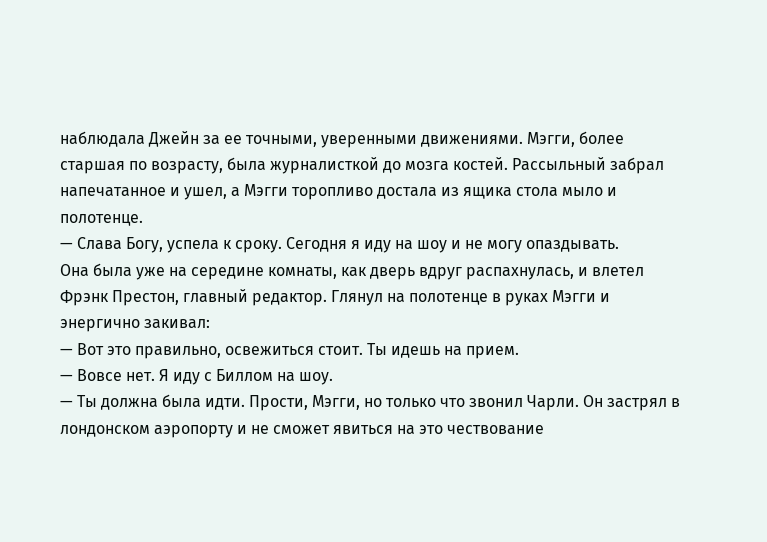наблюдала Джейн за ее точными, уверенными движениями. Мэгги, более старшая по возрасту, была журналисткой до мозга костей. Рассыльный забрал напечатанное и ушел, а Мэгги торопливо достала из ящика стола мыло и полотенце.
— Слава Богу, успела к сроку. Сегодня я иду на шоу и не могу опаздывать.
Она была уже на середине комнаты, как дверь вдруг распахнулась, и влетел Фрэнк Престон, главный редактор. Глянул на полотенце в руках Мэгги и энергично закивал:
— Вот это правильно, освежиться стоит. Ты идешь на прием.
— Вовсе нет. Я иду с Биллом на шоу.
— Ты должна была идти. Прости, Мэгги, но только что звонил Чарли. Он застрял в лондонском аэропорту и не сможет явиться на это чествование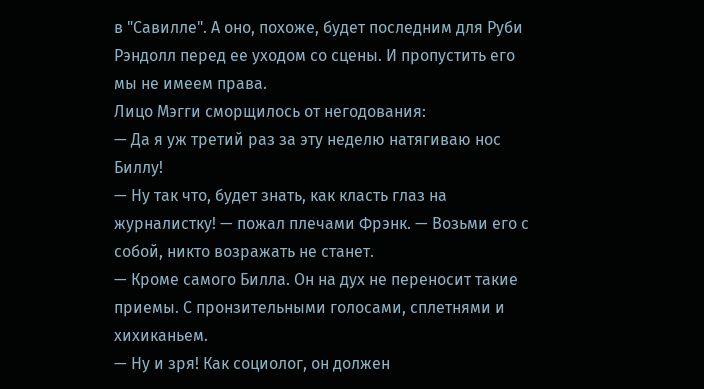в "Савилле". А оно, похоже, будет последним для Руби Рэндолл перед ее уходом со сцены. И пропустить его мы не имеем права.
Лицо Мэгги сморщилось от негодования:
— Да я уж третий раз за эту неделю натягиваю нос Биллу!
— Ну так что, будет знать, как класть глаз на журналистку! — пожал плечами Фрэнк. — Возьми его с собой, никто возражать не станет.
— Кроме самого Билла. Он на дух не переносит такие приемы. С пронзительными голосами, сплетнями и хихиканьем.
— Ну и зря! Как социолог, он должен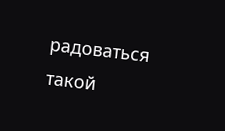радоваться такой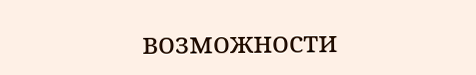возможности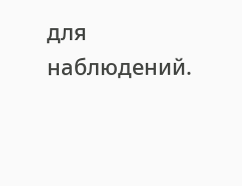для наблюдений.